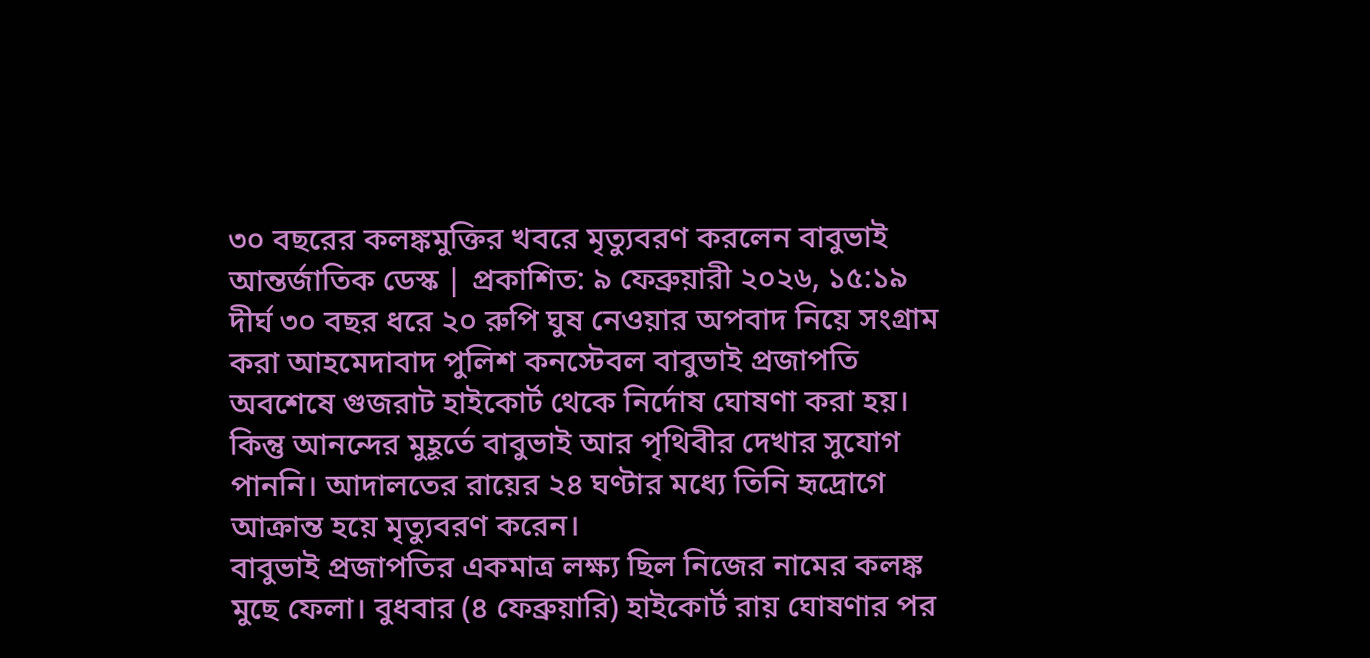৩০ বছরের কলঙ্কমুক্তির খবরে মৃত্যুবরণ করলেন বাবুভাই
আন্তর্জাতিক ডেস্ক | প্রকাশিত: ৯ ফেব্রুয়ারী ২০২৬, ১৫:১৯
দীর্ঘ ৩০ বছর ধরে ২০ রুপি ঘুষ নেওয়ার অপবাদ নিয়ে সংগ্রাম করা আহমেদাবাদ পুলিশ কনস্টেবল বাবুভাই প্রজাপতি অবশেষে গুজরাট হাইকোর্ট থেকে নির্দোষ ঘোষণা করা হয়। কিন্তু আনন্দের মুহূর্তে বাবুভাই আর পৃথিবীর দেখার সুযোগ পাননি। আদালতের রায়ের ২৪ ঘণ্টার মধ্যে তিনি হৃদ্রোগে আক্রান্ত হয়ে মৃত্যুবরণ করেন।
বাবুভাই প্রজাপতির একমাত্র লক্ষ্য ছিল নিজের নামের কলঙ্ক মুছে ফেলা। বুধবার (৪ ফেব্রুয়ারি) হাইকোর্ট রায় ঘোষণার পর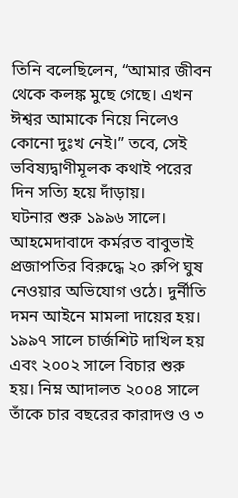তিনি বলেছিলেন, “আমার জীবন থেকে কলঙ্ক মুছে গেছে। এখন ঈশ্বর আমাকে নিয়ে নিলেও কোনো দুঃখ নেই।” তবে, সেই ভবিষ্যদ্বাণীমূলক কথাই পরের দিন সত্যি হয়ে দাঁড়ায়।
ঘটনার শুরু ১৯৯৬ সালে। আহমেদাবাদে কর্মরত বাবুভাই প্রজাপতির বিরুদ্ধে ২০ রুপি ঘুষ নেওয়ার অভিযোগ ওঠে। দুর্নীতি দমন আইনে মামলা দায়ের হয়। ১৯৯৭ সালে চার্জশিট দাখিল হয় এবং ২০০২ সালে বিচার শুরু হয়। নিম্ন আদালত ২০০৪ সালে তাঁকে চার বছরের কারাদণ্ড ও ৩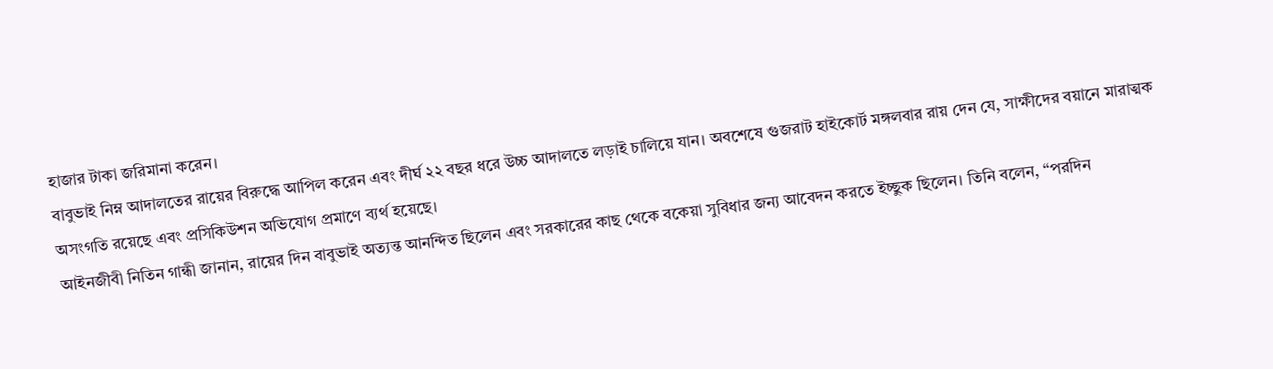হাজার টাকা জরিমানা করেন।
বাবুভাই নিম্ন আদালতের রায়ের বিরুদ্ধে আপিল করেন এবং দীর্ঘ ২২ বছর ধরে উচ্চ আদালতে লড়াই চালিয়ে যান। অবশেষে গুজরাট হাইকোর্ট মঙ্গলবার রায় দেন যে, সাক্ষীদের বয়ানে মারাত্মক অসংগতি রয়েছে এবং প্রসিকিউশন অভিযোগ প্রমাণে ব্যর্থ হয়েছে।
আইনজীবী নিতিন গান্ধী জানান, রায়ের দিন বাবুভাই অত্যন্ত আনন্দিত ছিলেন এবং সরকারের কাছ থেকে বকেয়া সুবিধার জন্য আবেদন করতে ইচ্ছুক ছিলেন। তিনি বলেন, “পরদিন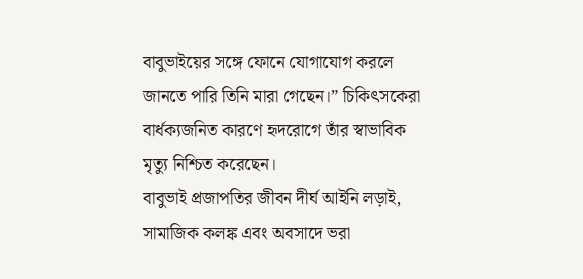বাবুভাইয়ের সঙ্গে ফোনে যোগাযোগ করলে জানতে পারি তিনি মারা গেছেন।” চিকিৎসকেরা বার্ধক্যজনিত কারণে হৃদরোগে তাঁর স্বাভাবিক মৃত্যু নিশ্চিত করেছেন।
বাবুভাই প্রজাপতির জীবন দীর্ঘ আইনি লড়াই, সামাজিক কলঙ্ক এবং অবসাদে ভরা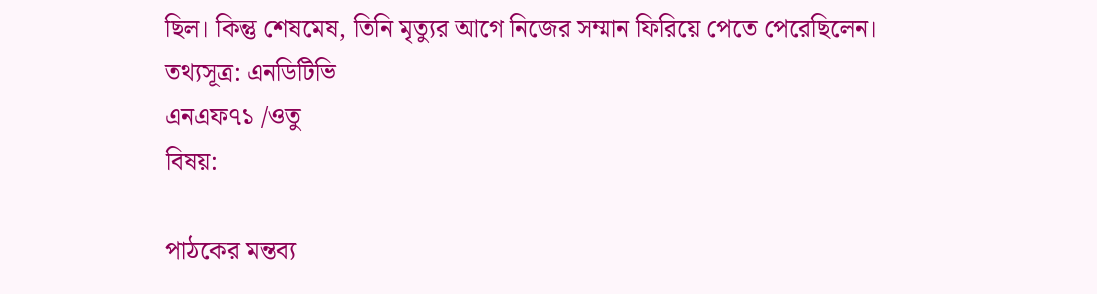ছিল। কিন্তু শেষমেষ, তিনি মৃত্যুর আগে নিজের সম্মান ফিরিয়ে পেতে পেরেছিলেন।
তথ্যসূত্র: এনডিটিভি
এনএফ৭১ /ওতু
বিষয়:

পাঠকের মন্তব্য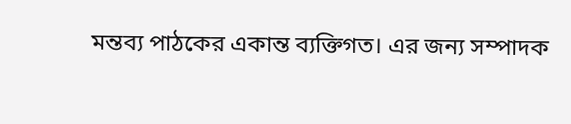মন্তব্য পাঠকের একান্ত ব্যক্তিগত। এর জন্য সম্পাদক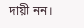দায়ী নন।